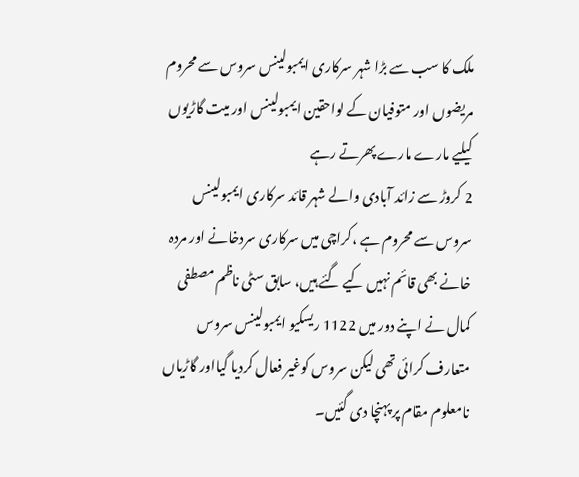ملک کا سب سے بڑا شہر سرکاری ایمبولینس سروس سے محروم
مریضوں اور متوفیان کے لواحقین ایمبولینس اور میت گاڑیوں کیلیے مارے مارے پھرتے رہے
2 کروڑ سے زائد آبادی والے شہر قائد سرکاری ایمبولینس سروس سے محروم ہے ،کراچی میں سرکاری سردخانے اور مردہ خانے بھی قائم نہیں کیے گئے ہیں، سابق سٹی ناظم مصطفی کمال نے اپنے دور میں 1122 ریسکیو ایمبولینس سروس متعارف کرائی تھی لیکن سروس کوغیر فعال کردیا گیااور گاڑیاں نامعلوم مقام پر پہنچا دی گئیں۔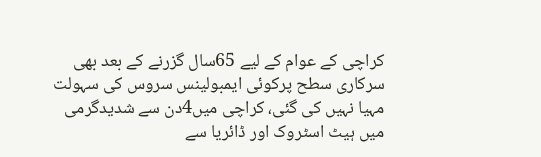کراچی کے عوام کے لیے 65سال گزرنے کے بعد بھی سرکاری سطح پرکوئی ایمبولینس سروس کی سہولت مہیا نہیں کی گئی، کراچی میں4دن سے شدیدگرمی میں ہیٹ اسٹروک اور ڈائریا سے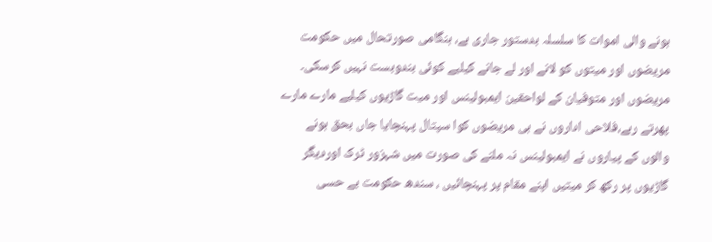ہونے والی اموات کا سلسلہ بدستور جاری ہے، ہنگامی صورتحال میں حکومت مریضوں اور میتوں کو لانے اور لے جانے کیلیے کوئی بندوبست نہیں کرسکی۔
مریضوں اور متوفیان کے لواحقین ایمبولینس اور میت گاڑیوں کیلیے مارے مارے پھرتے رہے،فلاحی اداروں نے ہی مریضوں کوا سپتال پہنچایا جاں بحق ہونے والوں کے پیاروں نے ایمبولینس نہ ملنے کی صورت میں شہزور ٹرک اوردیگر گاڑیوں پر رکھ کر میتیں اپنے مقام پر پہنچائیں ، سندھ حکومت بے حسی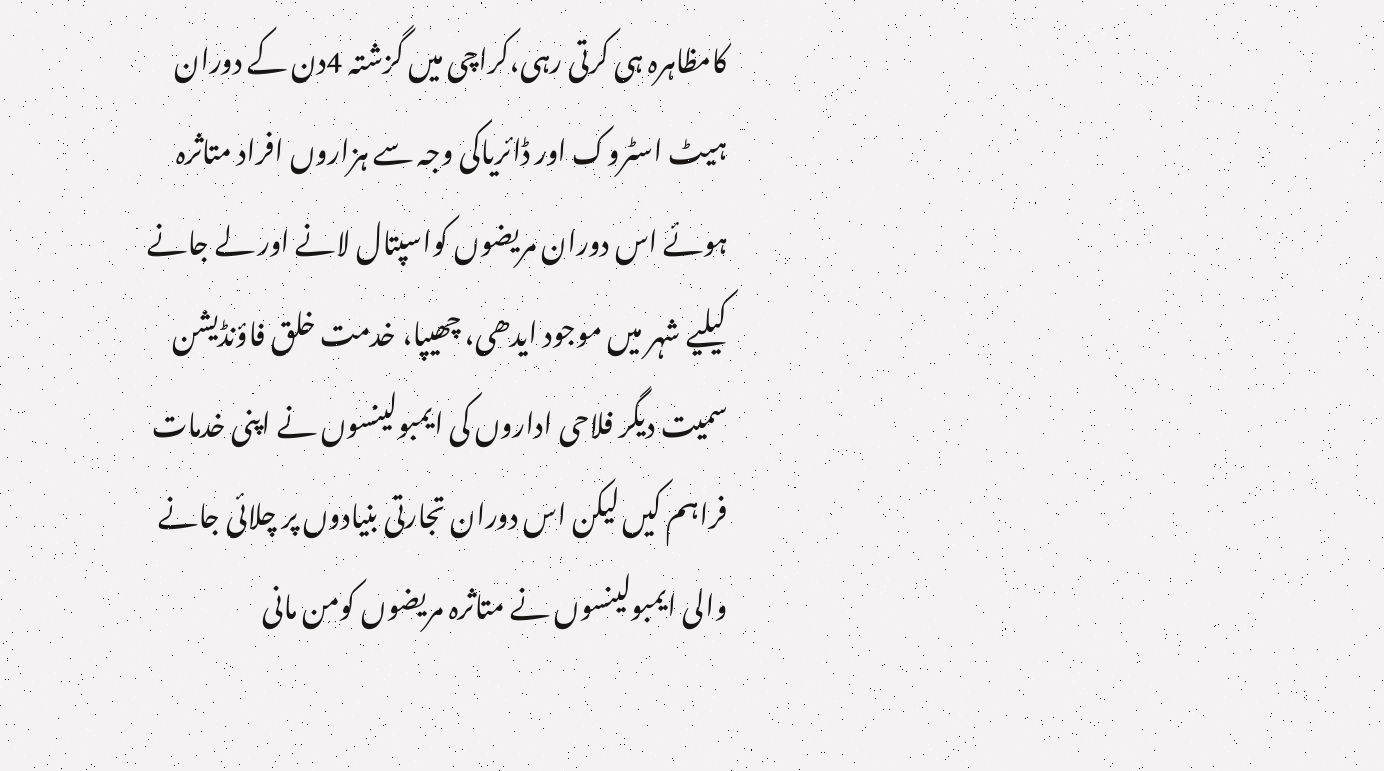کامظاہرہ ہی کرتی رہی،کراچی میں گزشتہ 4دن کے دوران ہیٹ اسٹروک اور ڈائریاکی وجہ سے ہزاروں افراد متاثرہ ہوئے اس دوران مریضوں کواسپتال لانے اور لے جانے کیلیے شہر میں موجود ایدھی، چھیپا، خدمت خلق فاؤنڈیشن سمیت دیگر فلاحی اداروں کی ایمبولینسوں نے اپنی خدمات فراہم کیں لیکن اس دوران تجارتی بنیادوں پر چلائی جانے والی ایمبولینسوں نے متاثرہ مریضوں کومن مانی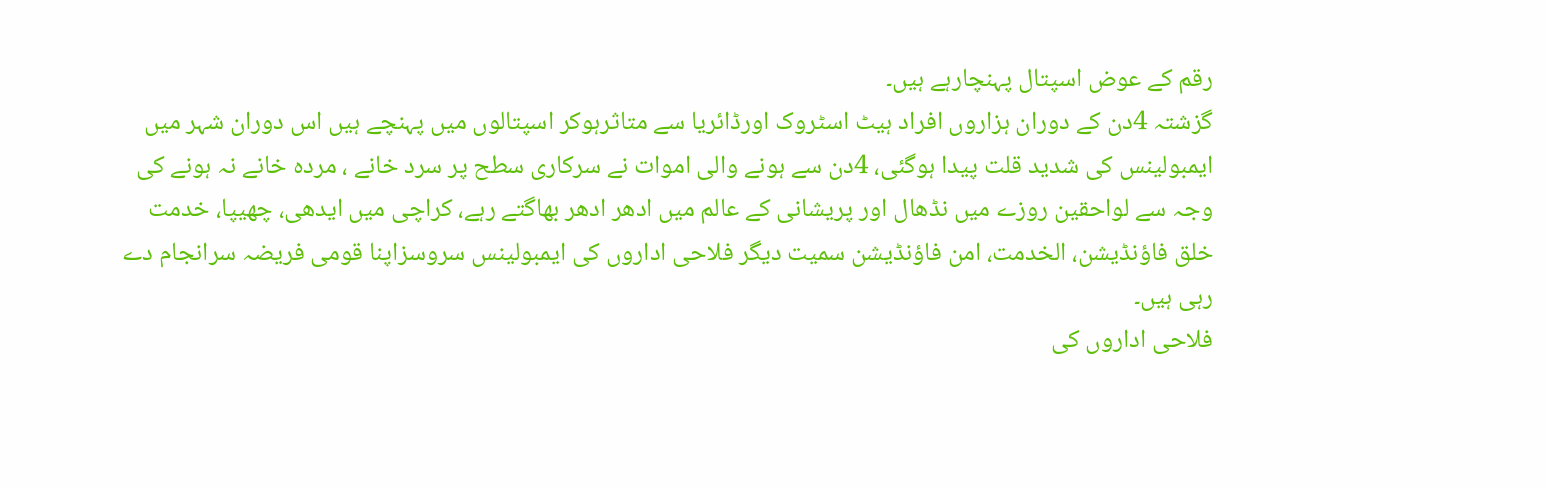رقم کے عوض اسپتال پہنچارہے ہیں۔
گزشتہ 4دن کے دوران ہزاروں افراد ہیٹ اسٹروک اورڈائریا سے متاثرہوکر اسپتالوں میں پہنچے ہیں اس دوران شہر میں ایمبولینس کی شدید قلت پیدا ہوگئی، 4دن سے ہونے والی اموات نے سرکاری سطح پر سرد خانے ، مردہ خانے نہ ہونے کی وجہ سے لواحقین روزے میں نڈھال اور پریشانی کے عالم میں ادھر ادھر بھاگتے رہے، کراچی میں ایدھی، چھیپا، خدمت خلق فاؤنڈیشن، الخدمت، امن فاؤنڈیشن سمیت دیگر فلاحی اداروں کی ایمبولینس سروسزاپنا قومی فریضہ سرانجام دے رہی ہیں۔
فلاحی اداروں کی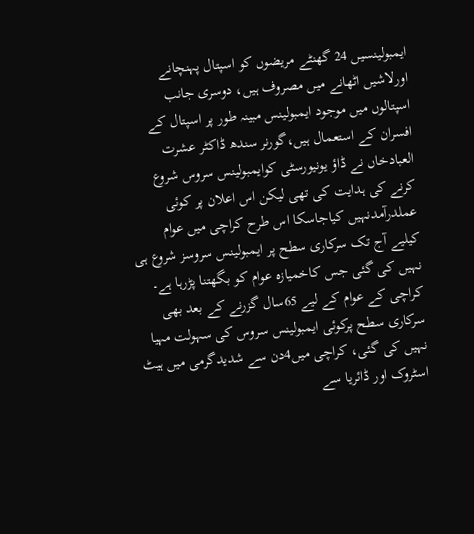ایمبولینسیں 24 گھنٹے مریضوں کو اسپتال پہنچانے اورلاشیں اٹھانے میں مصروف ہیں، دوسری جانب اسپتالوں میں موجود ایمبولینس مبینہ طور پر اسپتال کے افسران کے استعمال ہیں،گورنر سندھ ڈاکٹر عشرت العبادخاں نے ڈاؤ یونیورسٹی کوایمبولینس سروس شروع کرنے کی ہدایت کی تھی لیکن اس اعلان پر کوئی عملدرآمدنہیں کیاجاسکا اس طرح کراچی میں عوام کیلیے آج تک سرکاری سطح پر ایمبولینس سروسز شروع ہی نہیں کی گئی جس کاخمیازہ عوام کو بگھتنا پڑرہا ہے۔
کراچی کے عوام کے لیے 65سال گزرنے کے بعد بھی سرکاری سطح پرکوئی ایمبولینس سروس کی سہولت مہیا نہیں کی گئی، کراچی میں4دن سے شدیدگرمی میں ہیٹ اسٹروک اور ڈائریا سے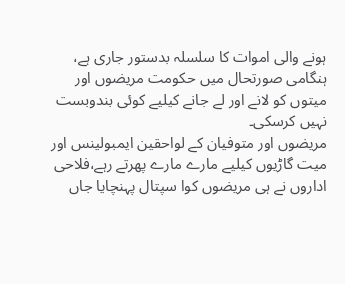ہونے والی اموات کا سلسلہ بدستور جاری ہے، ہنگامی صورتحال میں حکومت مریضوں اور میتوں کو لانے اور لے جانے کیلیے کوئی بندوبست نہیں کرسکی۔
مریضوں اور متوفیان کے لواحقین ایمبولینس اور میت گاڑیوں کیلیے مارے مارے پھرتے رہے،فلاحی اداروں نے ہی مریضوں کوا سپتال پہنچایا جاں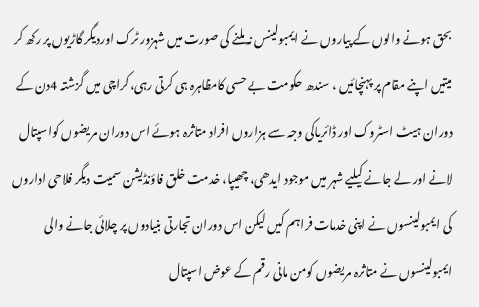بحق ہونے والوں کے پیاروں نے ایمبولینس نہ ملنے کی صورت میں شہزور ٹرک اوردیگر گاڑیوں پر رکھ کر میتیں اپنے مقام پر پہنچائیں ، سندھ حکومت بے حسی کامظاہرہ ہی کرتی رہی،کراچی میں گزشتہ 4دن کے دوران ہیٹ اسٹروک اور ڈائریاکی وجہ سے ہزاروں افراد متاثرہ ہوئے اس دوران مریضوں کواسپتال لانے اور لے جانے کیلیے شہر میں موجود ایدھی، چھیپا، خدمت خلق فاؤنڈیشن سمیت دیگر فلاحی اداروں کی ایمبولینسوں نے اپنی خدمات فراہم کیں لیکن اس دوران تجارتی بنیادوں پر چلائی جانے والی ایمبولینسوں نے متاثرہ مریضوں کومن مانی رقم کے عوض اسپتال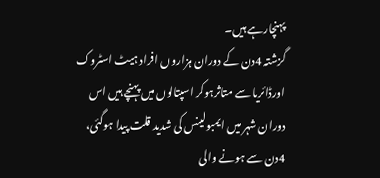پہنچارہے ہیں۔
گزشتہ 4دن کے دوران ہزاروں افراد ہیٹ اسٹروک اورڈائریا سے متاثرہوکر اسپتالوں میں پہنچے ہیں اس دوران شہر میں ایمبولینس کی شدید قلت پیدا ہوگئی، 4دن سے ہونے والی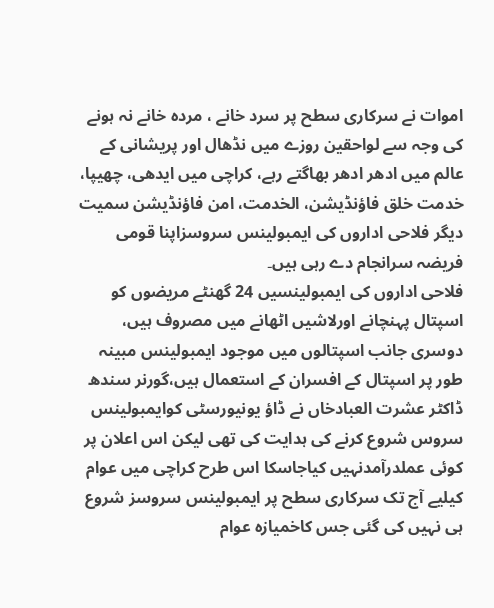اموات نے سرکاری سطح پر سرد خانے ، مردہ خانے نہ ہونے کی وجہ سے لواحقین روزے میں نڈھال اور پریشانی کے عالم میں ادھر ادھر بھاگتے رہے، کراچی میں ایدھی، چھیپا، خدمت خلق فاؤنڈیشن، الخدمت، امن فاؤنڈیشن سمیت دیگر فلاحی اداروں کی ایمبولینس سروسزاپنا قومی فریضہ سرانجام دے رہی ہیں۔
فلاحی اداروں کی ایمبولینسیں 24 گھنٹے مریضوں کو اسپتال پہنچانے اورلاشیں اٹھانے میں مصروف ہیں، دوسری جانب اسپتالوں میں موجود ایمبولینس مبینہ طور پر اسپتال کے افسران کے استعمال ہیں،گورنر سندھ ڈاکٹر عشرت العبادخاں نے ڈاؤ یونیورسٹی کوایمبولینس سروس شروع کرنے کی ہدایت کی تھی لیکن اس اعلان پر کوئی عملدرآمدنہیں کیاجاسکا اس طرح کراچی میں عوام کیلیے آج تک سرکاری سطح پر ایمبولینس سروسز شروع ہی نہیں کی گئی جس کاخمیازہ عوام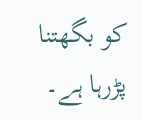کو بگھتنا پڑرہا ہے۔